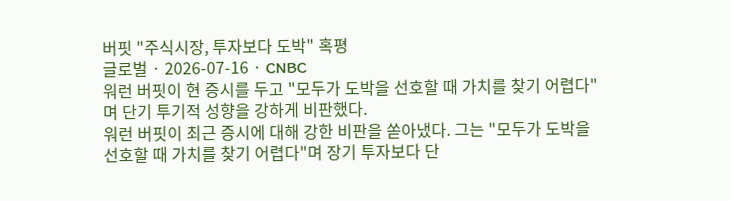버핏 "주식시장, 투자보다 도박" 혹평
글로벌 · 2026-07-16 · CNBC
워런 버핏이 현 증시를 두고 "모두가 도박을 선호할 때 가치를 찾기 어렵다"며 단기 투기적 성향을 강하게 비판했다.
워런 버핏이 최근 증시에 대해 강한 비판을 쏟아냈다. 그는 "모두가 도박을 선호할 때 가치를 찾기 어렵다"며 장기 투자보다 단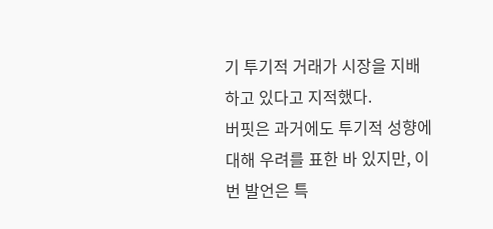기 투기적 거래가 시장을 지배하고 있다고 지적했다.
버핏은 과거에도 투기적 성향에 대해 우려를 표한 바 있지만, 이번 발언은 특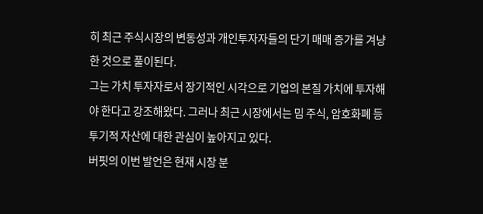히 최근 주식시장의 변동성과 개인투자자들의 단기 매매 증가를 겨냥한 것으로 풀이된다.
그는 가치 투자자로서 장기적인 시각으로 기업의 본질 가치에 투자해야 한다고 강조해왔다. 그러나 최근 시장에서는 밈 주식, 암호화폐 등 투기적 자산에 대한 관심이 높아지고 있다.
버핏의 이번 발언은 현재 시장 분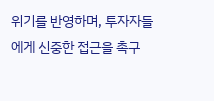위기를 반영하며, 투자자들에게 신중한 접근을 촉구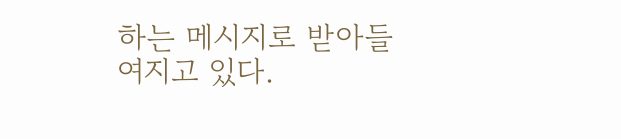하는 메시지로 받아들여지고 있다.